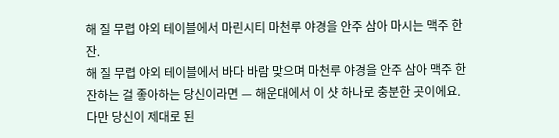해 질 무렵 야외 테이블에서 마린시티 마천루 야경을 안주 삼아 마시는 맥주 한잔.
해 질 무렵 야외 테이블에서 바다 바람 맞으며 마천루 야경을 안주 삼아 맥주 한잔하는 걸 좋아하는 당신이라면 — 해운대에서 이 샷 하나로 충분한 곳이에요.
다만 당신이 제대로 된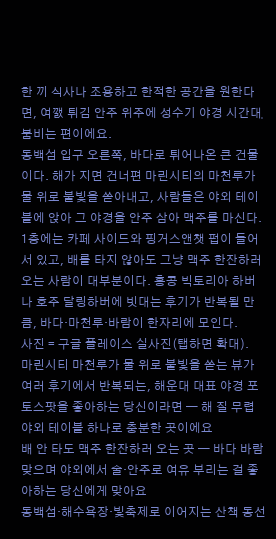한 끼 식사나 조용하고 한적한 공간을 원한다면, 여깴 튀김 안주 위주에 성수기 야경 시간대̜ 붐비는 편이에요.
동백섬 입구 오른쪽, 바다로 튀어나온 큰 건물이다. 해가 지면 건너편 마린시티의 마천루가 물 위로 불빛을 쏟아내고, 사람들은 야외 테이블에 앉아 그 야경을 안주 삼아 맥주를 마신다. 1층에는 카페 사이드와 핑거스앤챗 펍이 들어서 있고, 배를 타지 않아도 그냥 맥주 한잔하러 오는 사람이 대부분이다. 홍콩 빅토리아 하버나 호주 달링하버에 빗대는 후기가 반복될 만큼, 바다·마천루·바람이 한자리에 모인다.
사진 = 구글 플레이스 실사진(탭하면 확대).
마린시티 마천루가 물 위로 불빛을 쏟는 뷰가 여러 후기에서 반복되는, 해운대 대표 야경 포토스팟을 좋아하는 당신이라면 — 해 질 무렵 야외 테이블 하나로 충분한 곳이에요
배 안 타도 맥주 한잔하러 오는 곳 — 바다 바람 맞으며 야외에서 술·안주로 여유 부리는 걸 좋아하는 당신에게 맞아요
동백섬·해수욕장·빛축제로 이어지는 산책 동선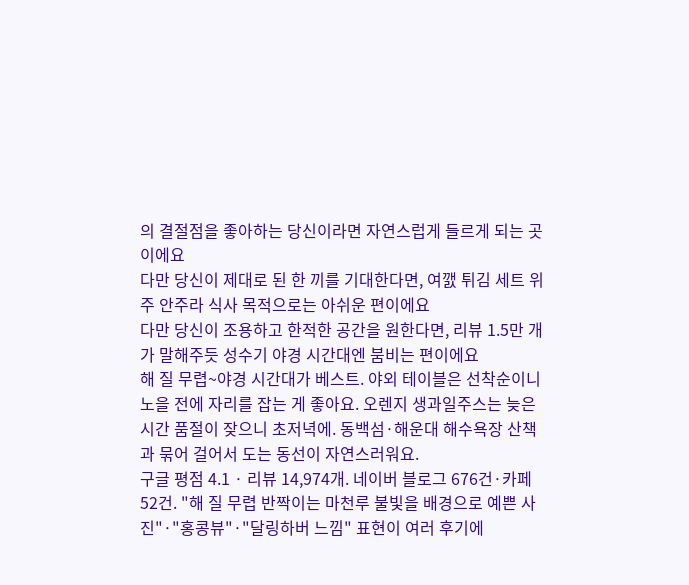의 결절점을 좋아하는 당신이라면 자연스럽게 들르게 되는 곳이에요
다만 당신이 제대로 된 한 끼를 기대한다면, 여깴 튀김 세트 위주 안주라 식사 목적으로는 아쉬운 편이에요
다만 당신이 조용하고 한적한 공간을 원한다면, 리뷰 1.5만 개가 말해주듯 성수기 야경 시간대엔 붐비는 편이에요
해 질 무렵~야경 시간대가 베스트. 야외 테이블은 선착순이니 노을 전에 자리를 잡는 게 좋아요. 오렌지 생과일주스는 늦은 시간 품절이 잦으니 초저녁에. 동백섬·해운대 해수욕장 산책과 묶어 걸어서 도는 동선이 자연스러워요.
구글 평점 4.1 · 리뷰 14,974개. 네이버 블로그 676건·카페 52건. "해 질 무렵 반짝이는 마천루 불빛을 배경으로 예쁜 사진"·"홍콩뷰"·"달링하버 느낌" 표현이 여러 후기에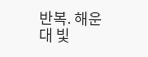반복. 해운대 빛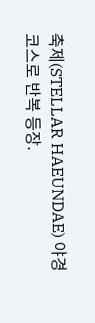축제(STELLAR HAEUNDAE) 야경 코스로 반복 등장.